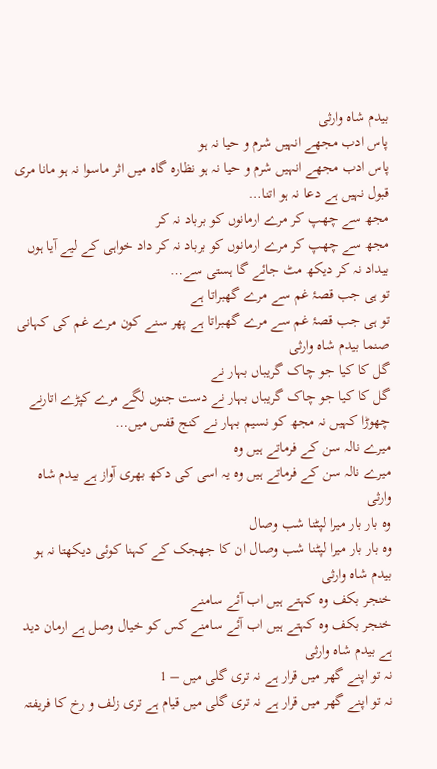بیدم شاہ وارثی
پاس ادب مجھے انہیں شرم و حیا نہ ہو
پاس ادب مجھے انہیں شرم و حیا نہ ہو نظارہ گاہ میں اثر ماسوا نہ ہو مانا مری قبول نہیں ہے دعا نہ ہو اتنا…
مجھ سے چھپ کر مرے ارمانوں کو برباد نہ کر
مجھ سے چھپ کر مرے ارمانوں کو برباد نہ کر داد خواہی کے لیے آیا ہوں بیداد نہ کر دیکھ مٹ جائے گا ہستی سے…
تو ہی جب قصۂ غم سے مرے گھبراتا ہے
تو ہی جب قصۂ غم سے مرے گھبراتا ہے پھر سنے کون مرے غم کی کہانی صنما بیدم شاہ وارثی
گل کا کیا جو چاک گریباں بہار نے
گل کا کیا جو چاک گریباں بہار نے دست جنوں لگے مرے کپڑے اتارنے چھوڑا کہیں نہ مجھ کو نسیم بہار نے کنج قفس میں…
میرے نالہ سن کے فرماتے ہیں وہ
میرے نالہ سن کے فرماتے ہیں وہ یہ اسی کی دکھ بھری آواز ہے بیدم شاہ وارثی
وہ بار بار میرا لپٹنا شب وصال
وہ بار بار میرا لپٹنا شب وصال ان کا جھجک کے کہنا کوئی دیکھتا نہ ہو بیدم شاہ وارثی
خنجر بکف وہ کہتے ہیں اب آئے سامنے
خنجر بکف وہ کہتے ہیں اب آئے سامنے کس کو خیال وصل ہے ارمان دید ہے بیدم شاہ وارثی
نہ تو اپنے گھر میں قرار ہے نہ تری گلی میں – 1
نہ تو اپنے گھر میں قرار ہے نہ تری گلی میں قیام ہے تری زلف و رخ کا فریفتہ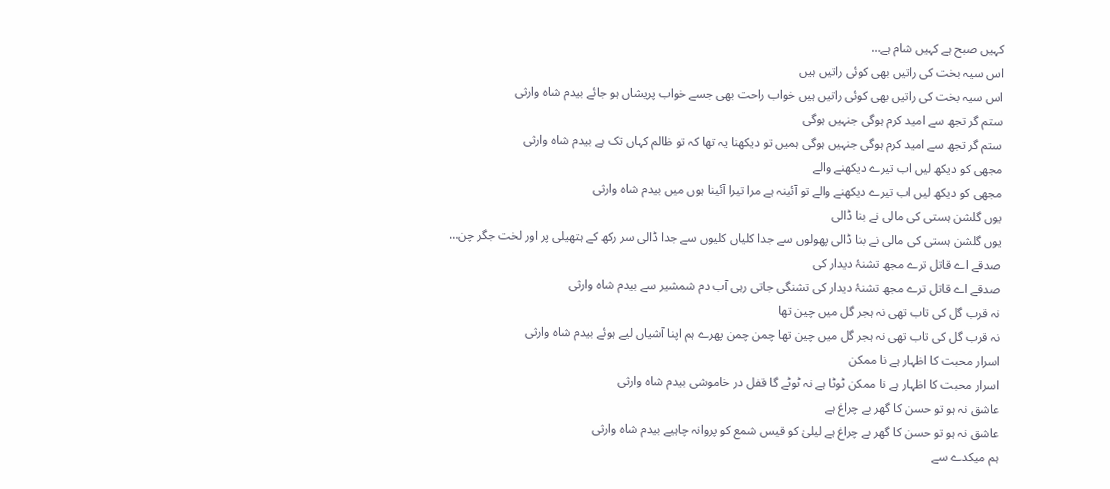کہیں صبح ہے کہیں شام ہے…
اس سیہ بخت کی راتیں بھی کوئی راتیں ہیں
اس سیہ بخت کی راتیں بھی کوئی راتیں ہیں خواب راحت بھی جسے خواب پریشاں ہو جائے بیدم شاہ وارثی
ستم گر تجھ سے امید کرم ہوگی جنہیں ہوگی
ستم گر تجھ سے امید کرم ہوگی جنہیں ہوگی ہمیں تو دیکھنا یہ تھا کہ تو ظالم کہاں تک ہے بیدم شاہ وارثی
مجھی کو دیکھ لیں اب تیرے دیکھنے والے
مجھی کو دیکھ لیں اب تیرے دیکھنے والے تو آئینہ ہے مرا تیرا آئینا ہوں میں بیدم شاہ وارثی
یوں گلشن ہستی کی مالی نے بنا ڈالی
یوں گلشن ہستی کی مالی نے بنا ڈالی پھولوں سے جدا کلیاں کلیوں سے جدا ڈالی سر رکھ کے ہتھیلی پر اور لخت جگر چن…
صدقے اے قاتل ترے مجھ تشنۂ دیدار کی
صدقے اے قاتل ترے مجھ تشنۂ دیدار کی تشنگی جاتی رہی آب دم شمشیر سے بیدم شاہ وارثی
نہ قرب گل کی تاب تھی نہ ہجر گل میں چین تھا
نہ قرب گل کی تاب تھی نہ ہجر گل میں چین تھا چمن چمن پھرے ہم اپنا آشیاں لیے ہوئے بیدم شاہ وارثی
اسرار محبت کا اظہار ہے نا ممکن
اسرار محبت کا اظہار ہے نا ممکن ٹوٹا ہے نہ ٹوٹے گا قفل در خاموشی بیدم شاہ وارثی
عاشق نہ ہو تو حسن کا گھر بے چراغ ہے
عاشق نہ ہو تو حسن کا گھر بے چراغ ہے لیلیٰ کو قیس شمع کو پروانہ چاہیے بیدم شاہ وارثی
ہم میکدے سے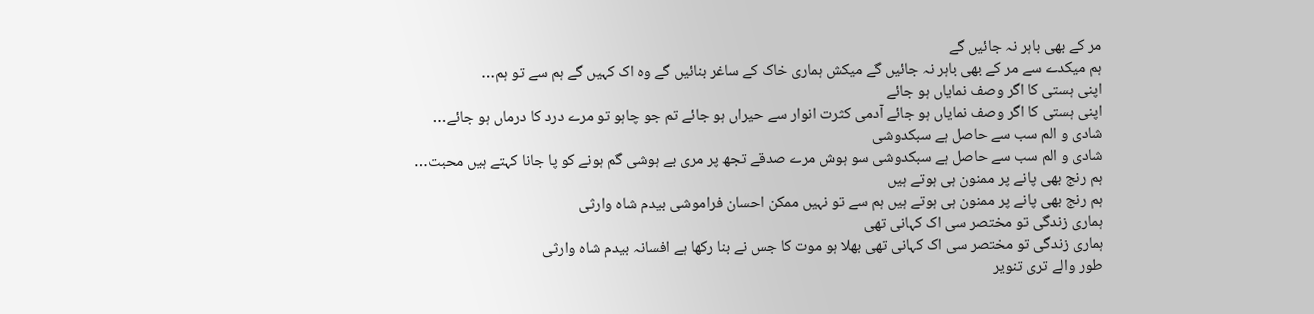مر کے بھی باہر نہ جائیں گے
ہم میکدے سے مر کے بھی باہر نہ جائیں گے میکش ہماری خاک کے ساغر بنائیں گے وہ اک کہیں گے ہم سے تو ہم…
اپنی ہستی کا اگر وصف نمایاں ہو جائے
اپنی ہستی کا اگر وصف نمایاں ہو جائے آدمی کثرت انوار سے حیراں ہو جائے تم جو چاہو تو مرے درد کا درماں ہو جائے…
شادی و الم سب سے حاصل ہے سبکدوشی
شادی و الم سب سے حاصل ہے سبکدوشی سو ہوش مرے صدقے تجھ پر مری بے ہوشی گم ہونے کو پا جانا کہتے ہیں محبت…
ہم رنج بھی پانے پر ممنون ہی ہوتے ہیں
ہم رنج بھی پانے پر ممنون ہی ہوتے ہیں ہم سے تو نہیں ممکن احسان فراموشی بیدم شاہ وارثی
ہماری زندگی تو مختصر سی اک کہانی تھی
ہماری زندگی تو مختصر سی اک کہانی تھی بھلا ہو موت کا جس نے بنا رکھا ہے افسانہ بیدم شاہ وارثی
طور والے تری تنویر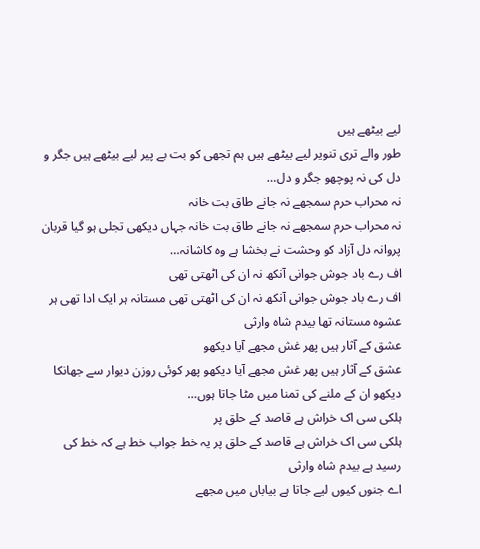لیے بیٹھے ہیں
طور والے تری تنویر لیے بیٹھے ہیں ہم تجھی کو بت بے پیر لیے بیٹھے ہیں جگر و دل کی نہ پوچھو جگر و دل…
نہ محراب حرم سمجھے نہ جانے طاق بت خانہ
نہ محراب حرم سمجھے نہ جانے طاق بت خانہ جہاں دیکھی تجلی ہو گیا قربان پروانہ دل آزاد کو وحشت نے بخشا ہے وہ کاشانہ…
اف رے باد جوش جوانی آنکھ نہ ان کی اٹھتی تھی
اف رے باد جوش جوانی آنکھ نہ ان کی اٹھتی تھی مستانہ ہر ایک ادا تھی ہر عشوہ مستانہ تھا بیدم شاہ وارثی
عشق کے آثار ہیں پھر غش مجھے آیا دیکھو
عشق کے آثار ہیں پھر غش مجھے آیا دیکھو پھر کوئی روزن دیوار سے جھانکا دیکھو ان کے ملنے کی تمنا میں مٹا جاتا ہوں…
ہلکی سی اک خراش ہے قاصد کے حلق پر
ہلکی سی اک خراش ہے قاصد کے حلق پر یہ خط جواب خط ہے کہ خط کی رسید ہے بیدم شاہ وارثی
اے جنوں کیوں لیے جاتا ہے بیاباں میں مجھے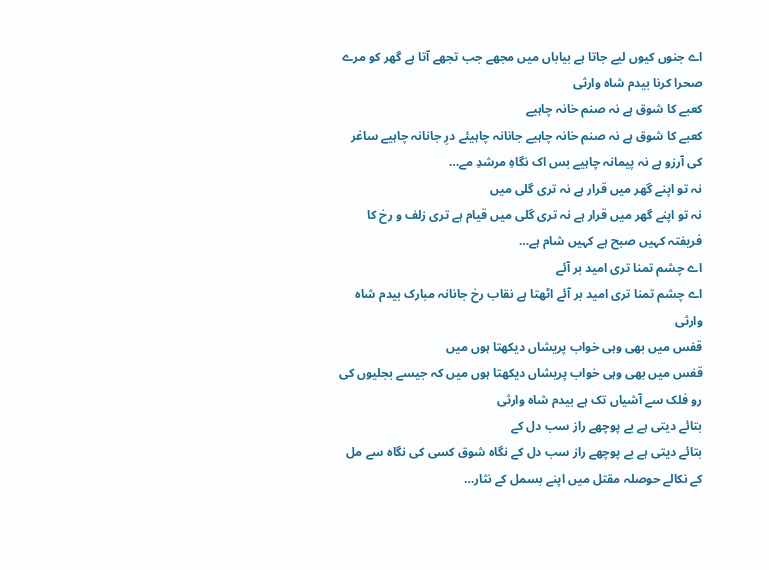اے جنوں کیوں لیے جاتا ہے بیاباں میں مجھے جب تجھے آتا ہے گھر کو مرے صحرا کرنا بیدم شاہ وارثی
کعبے کا شوق ہے نہ صنم خانہ چاہیے
کعبے کا شوق ہے نہ صنم خانہ چاہیے جانانہ چاہیئے درِ جانانہ چاہیے ساغر کی آرزو ہے نہ پیمانہ چاہیے بس اک نگاہِ مرشدِ مے…
نہ تو اپنے گھر میں قرار ہے نہ تری گلی میں
نہ تو اپنے گھر میں قرار ہے نہ تری گلی میں قیام ہے تری زلف و رخ کا فریفتہ کہیں صبح ہے کہیں شام ہے…
اے چشم تمنا تری امید بر آئے
اے چشم تمنا تری امید بر آئے اٹھتا ہے نقاب رخ جانانہ مبارک بیدم شاہ وارثی
قفس میں بھی وہی خواب پریشاں دیکھتا ہوں میں
قفس میں بھی وہی خواب پریشاں دیکھتا ہوں میں کہ جیسے بجلیوں کی رو فلک سے آشیاں تک ہے بیدم شاہ وارثی
بتائے دیتی ہے بے پوچھے راز سب دل کے
بتائے دیتی ہے بے پوچھے راز سب دل کے نگاہ شوق کسی کی نگاہ سے مل کے نکالے حوصلہ مقتل میں اپنے بسمل کے نثار…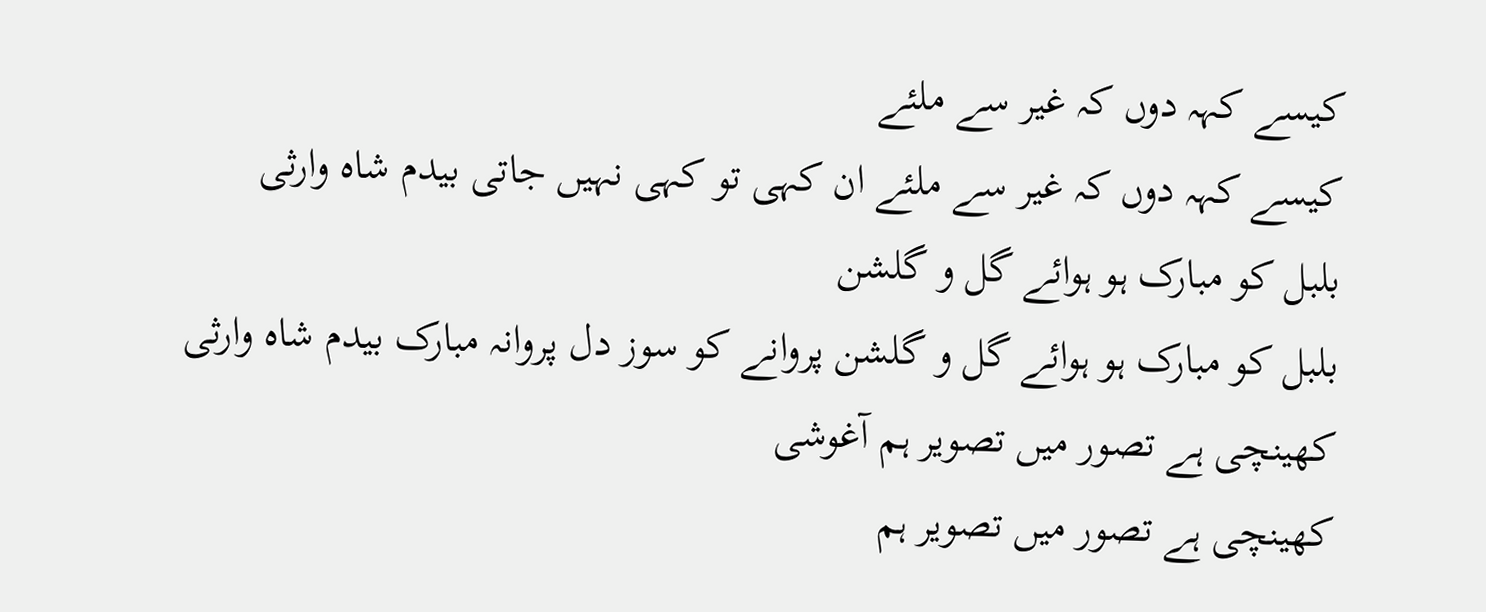کیسے کہہ دوں کہ غیر سے ملئے
کیسے کہہ دوں کہ غیر سے ملئے ان کہی تو کہی نہیں جاتی بیدم شاہ وارثی
بلبل کو مبارک ہو ہوائے گل و گلشن
بلبل کو مبارک ہو ہوائے گل و گلشن پروانے کو سوز دل پروانہ مبارک بیدم شاہ وارثی
کھینچی ہے تصور میں تصویر ہم آغوشی
کھینچی ہے تصور میں تصویر ہم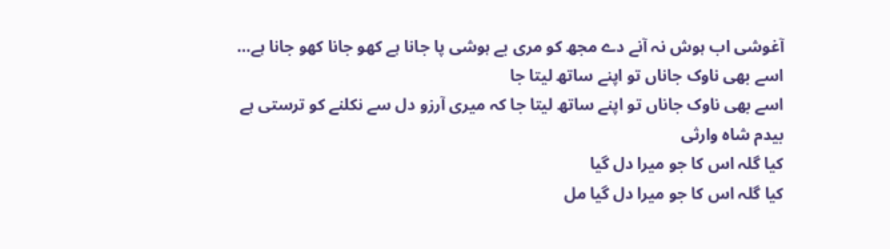آغوشی اب ہوش نہ آنے دے مجھ کو مری بے ہوشی پا جانا ہے کھو جانا کھو جانا ہے…
اسے بھی ناوک جاناں تو اپنے ساتھ لیتا جا
اسے بھی ناوک جاناں تو اپنے ساتھ لیتا جا کہ میری آرزو دل سے نکلنے کو ترستی ہے بیدم شاہ وارثی
کیا گلہ اس کا جو میرا دل گیا
کیا گلہ اس کا جو میرا دل گیا مل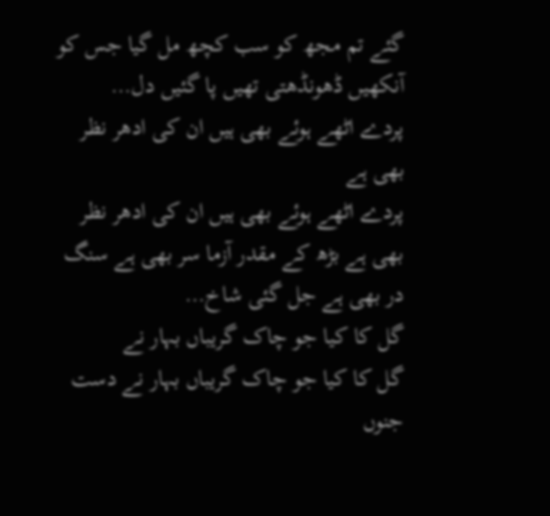گئے تم مجھ کو سب کچھ مل گیا جس کو آنکھیں ڈھونڈھتی تھیں پا گئیں دل…
پردے اٹھے ہوئے بھی ہیں ان کی ادھر نظر بھی ہے
پردے اٹھے ہوئے بھی ہیں ان کی ادھر نظر بھی ہے بڑھ کے مقدر آزما سر بھی ہے سنگ در بھی ہے جل گئی شاخ…
گل کا کیا جو چاک گریباں بہار نے
گل کا کیا جو چاک گریباں بہار نے دست جنوں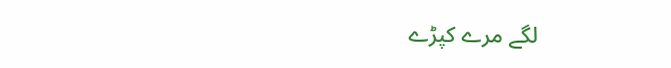لگے مرے کپڑے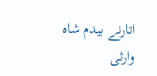اتارنے بیدم شاہ وارثی